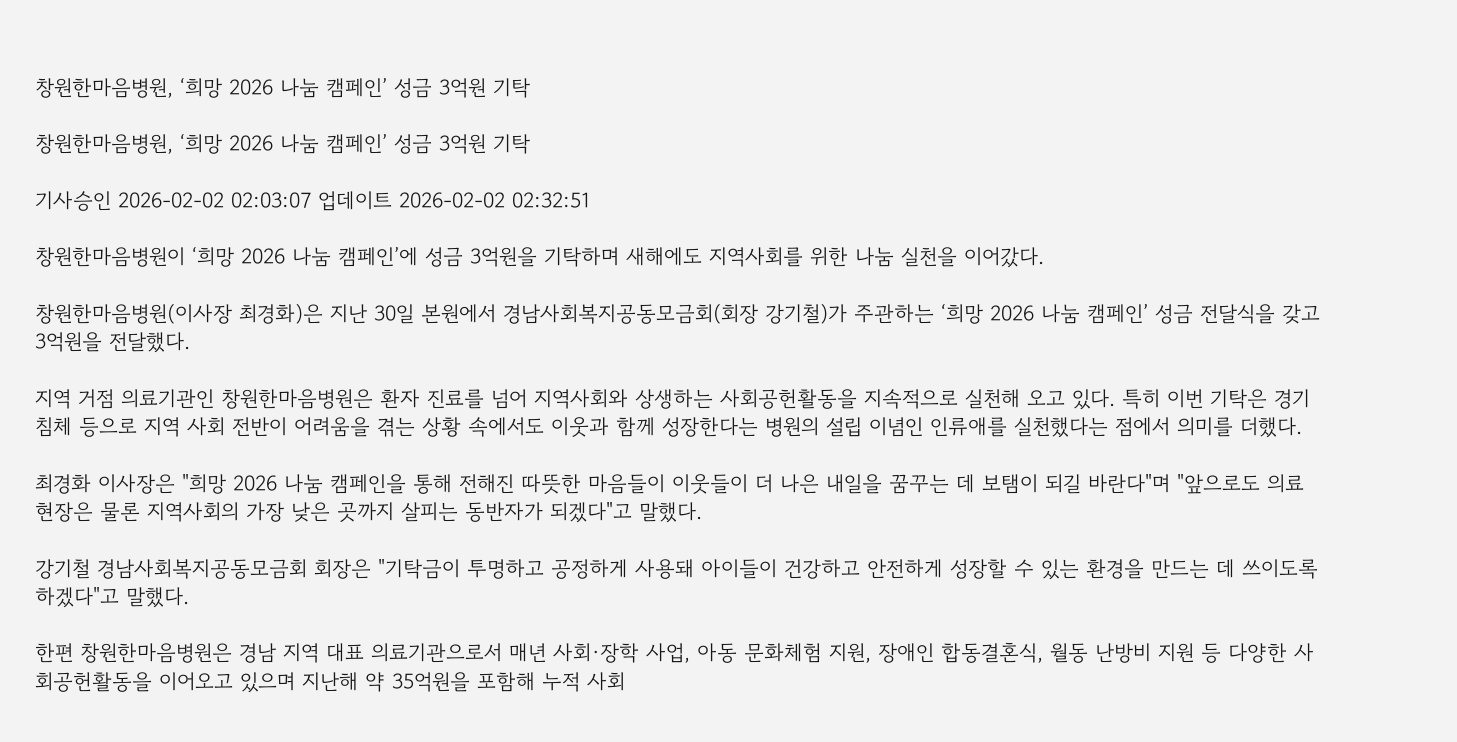창원한마음병원, ‘희망 2026 나눔 캠페인’ 성금 3억원 기탁

창원한마음병원, ‘희망 2026 나눔 캠페인’ 성금 3억원 기탁

기사승인 2026-02-02 02:03:07 업데이트 2026-02-02 02:32:51

창원한마음병원이 ‘희망 2026 나눔 캠페인’에 성금 3억원을 기탁하며 새해에도 지역사회를 위한 나눔 실천을 이어갔다.

창원한마음병원(이사장 최경화)은 지난 30일 본원에서 경남사회복지공동모금회(회장 강기철)가 주관하는 ‘희망 2026 나눔 캠페인’ 성금 전달식을 갖고 3억원을 전달했다.

지역 거점 의료기관인 창원한마음병원은 환자 진료를 넘어 지역사회와 상생하는 사회공헌활동을 지속적으로 실천해 오고 있다. 특히 이번 기탁은 경기 침체 등으로 지역 사회 전반이 어려움을 겪는 상황 속에서도 이웃과 함께 성장한다는 병원의 설립 이념인 인류애를 실천했다는 점에서 의미를 더했다.

최경화 이사장은 "희망 2026 나눔 캠페인을 통해 전해진 따뜻한 마음들이 이웃들이 더 나은 내일을 꿈꾸는 데 보탬이 되길 바란다"며 "앞으로도 의료 현장은 물론 지역사회의 가장 낮은 곳까지 살피는 동반자가 되겠다"고 말했다.

강기철 경남사회복지공동모금회 회장은 "기탁금이 투명하고 공정하게 사용돼 아이들이 건강하고 안전하게 성장할 수 있는 환경을 만드는 데 쓰이도록 하겠다"고 말했다.

한편 창원한마음병원은 경남 지역 대표 의료기관으로서 매년 사회·장학 사업, 아동 문화체험 지원, 장애인 합동결혼식, 월동 난방비 지원 등 다양한 사회공헌활동을 이어오고 있으며 지난해 약 35억원을 포함해 누적 사회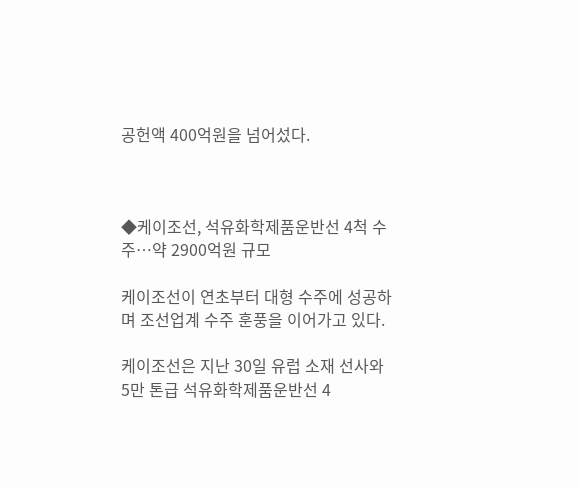공헌액 400억원을 넘어섰다.



◆케이조선, 석유화학제품운반선 4척 수주…약 2900억원 규모

케이조선이 연초부터 대형 수주에 성공하며 조선업계 수주 훈풍을 이어가고 있다.

케이조선은 지난 30일 유럽 소재 선사와 5만 톤급 석유화학제품운반선 4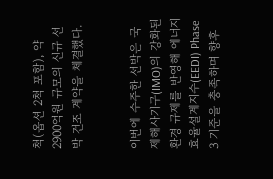척(옵션 2척 포함), 약 2900억원 규모의 신규 선박 건조 계약을 체결했다.


이번에 수주한 선박은 국제해사기구(IMO)의 강화된 환경 규제를 반영해 에너지효율설계지수(EEDI) Phase 3 기준을 충족하며 향후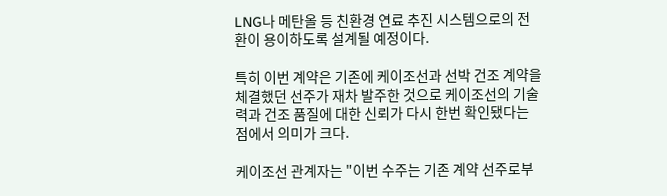LNG나 메탄올 등 친환경 연료 추진 시스템으로의 전환이 용이하도록 설계될 예정이다.

특히 이번 계약은 기존에 케이조선과 선박 건조 계약을 체결했던 선주가 재차 발주한 것으로 케이조선의 기술력과 건조 품질에 대한 신뢰가 다시 한번 확인됐다는 점에서 의미가 크다.

케이조선 관계자는 "이번 수주는 기존 계약 선주로부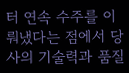터 연속 수주를 이뤄냈다는 점에서 당사의 기술력과 품질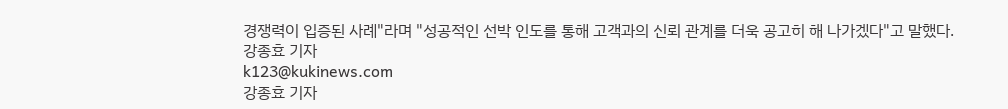경쟁력이 입증된 사례"라며 "성공적인 선박 인도를 통해 고객과의 신뢰 관계를 더욱 공고히 해 나가겠다"고 말했다.
강종효 기자
k123@kukinews.com
강종효 기자